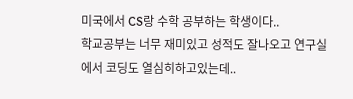미국에서 CS랑 수학 공부하는 학생이다..
학교공부는 너무 재미있고 성적도 잘나오고 연구실에서 코딩도 열심히하고있는데..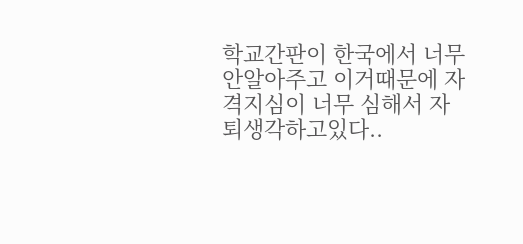학교간판이 한국에서 너무 안알아주고 이거때문에 자격지심이 너무 심해서 자퇴생각하고있다..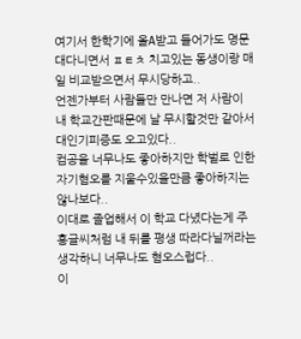여기서 한학기에 올A받고 들어가도 명문대다니면서 ㅍㅌㅊ 치고있는 동생이랑 매일 비교받으면서 무시당하고..
언젠가부터 사람들만 만나면 저 사람이 내 학교간판때문에 날 무시할것만 같아서 대인기피증도 오고있다..
컴공을 너무나도 좋아하지만 학벌로 인한 자기혐오를 지울수있을만큼 좋아하지는 않나보다..
이대로 졸업해서 이 학교 다녔다는게 주홍글씨처럼 내 뒤를 평생 따라다닐꺼라는 생각하니 너무나도 혐오스럽다..
이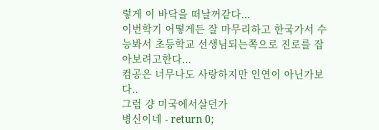렇게 이 바닥을 떠날꺼같다...
이번학기 어떻게든 잘 마무리하고 한국가서 수능봐서 초등학교 선생님되는쪽으로 진로를 잡아보려고한다...
컴공은 너무나도 사랑하지만 인연이 아닌가보다..
그럼 걍 미국에서살던가
병신이네 - return 0;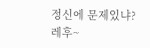정신에 문제있냐?
레후~